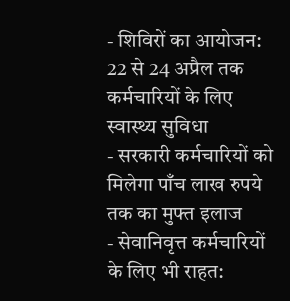- शिविरों का आयोजन: 22 से 24 अप्रैल तक कर्मचारियों के लिए स्वास्थ्य सुविधा
- सरकारी कर्मचारियों को मिलेगा पाँच लाख रुपये तक का मुफ्त इलाज
- सेवानिवृत्त कर्मचारियों के लिए भी राहत: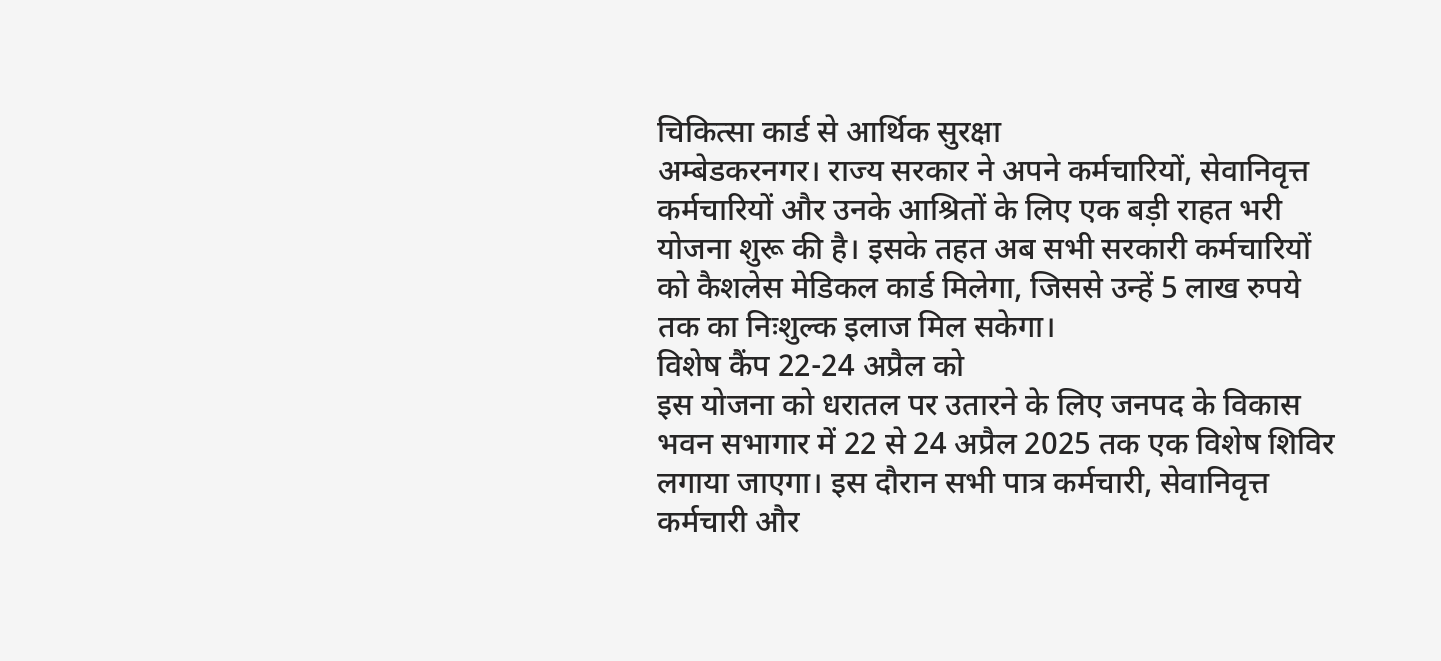चिकित्सा कार्ड से आर्थिक सुरक्षा
अम्बेडकरनगर। राज्य सरकार ने अपने कर्मचारियों, सेवानिवृत्त कर्मचारियों और उनके आश्रितों के लिए एक बड़ी राहत भरी योजना शुरू की है। इसके तहत अब सभी सरकारी कर्मचारियों को कैशलेस मेडिकल कार्ड मिलेगा, जिससे उन्हें 5 लाख रुपये तक का निःशुल्क इलाज मिल सकेगा।
विशेष कैंप 22-24 अप्रैल को
इस योजना को धरातल पर उतारने के लिए जनपद के विकास भवन सभागार में 22 से 24 अप्रैल 2025 तक एक विशेष शिविर लगाया जाएगा। इस दौरान सभी पात्र कर्मचारी, सेवानिवृत्त कर्मचारी और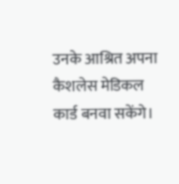उनके आश्रित अपना कैशलेस मेडिकल कार्ड बनवा सकेंगे।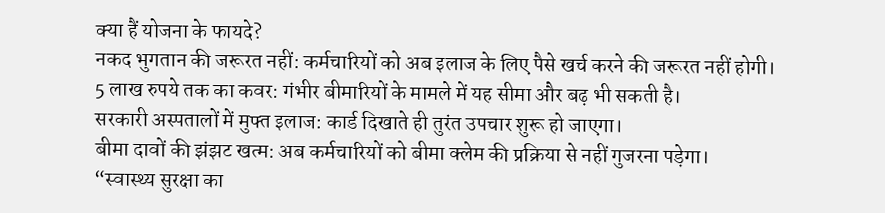क्या हैं योजना के फायदे?
नकद भुगतान की जरूरत नहीं: कर्मचारियों को अब इलाज के लिए पैसे खर्च करने की जरूरत नहीं होगी।
5 लाख रुपये तक का कवर: गंभीर बीमारियों के मामले में यह सीमा और बढ़ भी सकती है।
सरकारी अस्पतालों में मुफ्त इलाज: कार्ड दिखाते ही तुरंत उपचार शुरू हो जाएगा।
बीमा दावों की झंझट खत्म: अब कर्मचारियों को बीमा क्लेम की प्रक्रिया से नहीं गुजरना पड़ेगा।
“स्वास्थ्य सुरक्षा का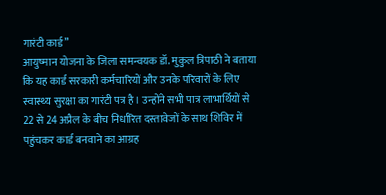गारंटी कार्ड”
आयुष्मान योजना के जिला समन्वयक डॉ. मुकुल त्रिपाठी ने बताया कि यह कार्ड सरकारी कर्मचारियों और उनके परिवारों के लिए स्वास्थ्य सुरक्षा का गारंटी पत्र है। उन्होंने सभी पात्र लाभार्थियों से 22 से 24 अप्रैल के बीच निर्धारित दस्तावेजों के साथ शिविर में पहुंचकर कार्ड बनवाने का आग्रह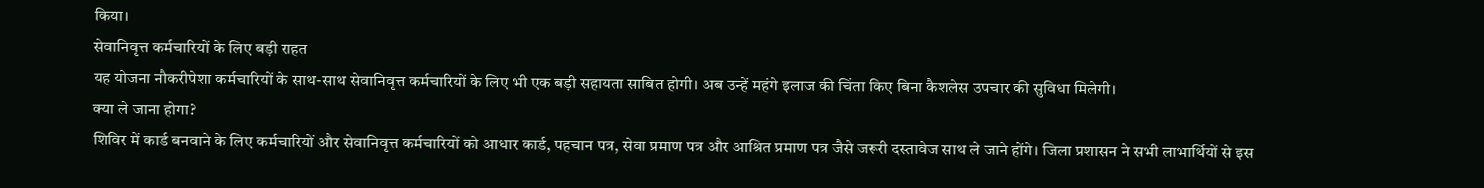किया।
सेवानिवृत्त कर्मचारियों के लिए बड़ी राहत
यह योजना नौकरीपेशा कर्मचारियों के साथ-साथ सेवानिवृत्त कर्मचारियों के लिए भी एक बड़ी सहायता साबित होगी। अब उन्हें महंगे इलाज की चिंता किए बिना कैशलेस उपचार की सुविधा मिलेगी।
क्या ले जाना होगा?
शिविर में कार्ड बनवाने के लिए कर्मचारियों और सेवानिवृत्त कर्मचारियों को आधार कार्ड, पहचान पत्र, सेवा प्रमाण पत्र और आश्रित प्रमाण पत्र जैसे जरूरी दस्तावेज साथ ले जाने होंगे। जिला प्रशासन ने सभी लाभार्थियों से इस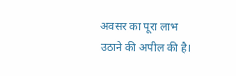अवसर का पूरा लाभ उठाने की अपील की है।